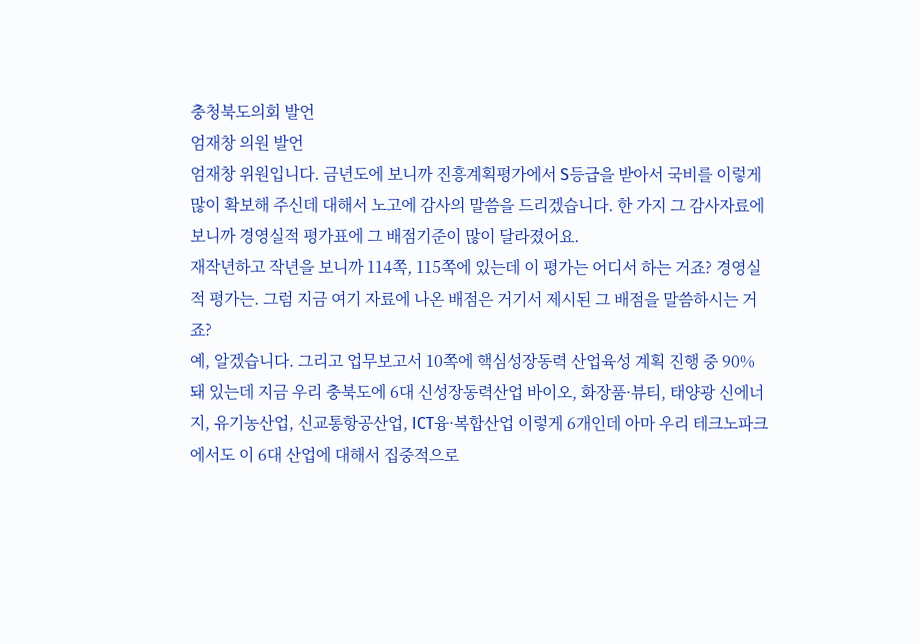충청북도의회 발언
엄재창 의원 발언
엄재창 위원입니다. 금년도에 보니까 진흥계획평가에서 S등급을 받아서 국비를 이렇게 많이 확보해 주신데 대해서 노고에 감사의 말씀을 드리겠습니다. 한 가지 그 감사자료에 보니까 경영실적 평가표에 그 배점기준이 많이 달라졌어요.
재작년하고 작년을 보니까 114쪽, 115쪽에 있는데 이 평가는 어디서 하는 거죠? 경영실적 평가는. 그럼 지금 여기 자료에 나온 배점은 거기서 제시된 그 배점을 말씀하시는 거죠?
예, 알겠습니다. 그리고 업무보고서 10쪽에 핵심성장동력 산업육성 계획 진행 중 90% 돼 있는데 지금 우리 충북도에 6대 신성장동력산업 바이오, 화장품·뷰티, 태양광 신에너지, 유기농산업, 신교통항공산업, ICT융·복합산업 이렇게 6개인데 아마 우리 테크노파크에서도 이 6대 산업에 대해서 집중적으로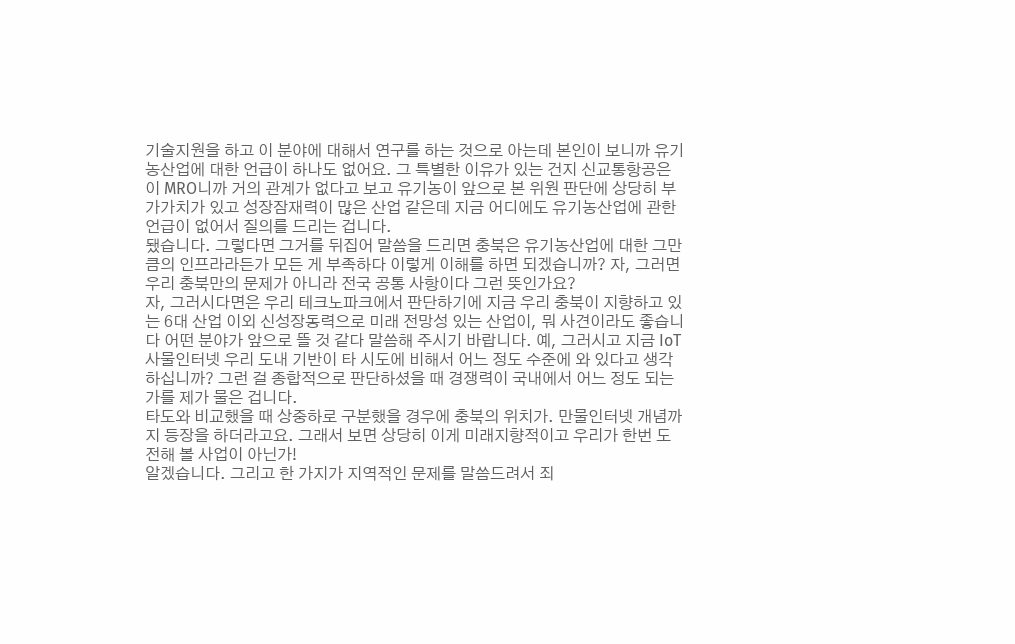기술지원을 하고 이 분야에 대해서 연구를 하는 것으로 아는데 본인이 보니까 유기농산업에 대한 언급이 하나도 없어요. 그 특별한 이유가 있는 건지 신교통항공은 이 MRO니까 거의 관계가 없다고 보고 유기농이 앞으로 본 위원 판단에 상당히 부가가치가 있고 성장잠재력이 많은 산업 같은데 지금 어디에도 유기농산업에 관한 언급이 없어서 질의를 드리는 겁니다.
됐습니다. 그렇다면 그거를 뒤집어 말씀을 드리면 충북은 유기농산업에 대한 그만큼의 인프라라든가 모든 게 부족하다 이렇게 이해를 하면 되겠습니까? 자, 그러면 우리 충북만의 문제가 아니라 전국 공통 사항이다 그런 뜻인가요?
자, 그러시다면은 우리 테크노파크에서 판단하기에 지금 우리 충북이 지향하고 있는 6대 산업 이외 신성장동력으로 미래 전망성 있는 산업이, 뭐 사견이라도 좋습니다 어떤 분야가 앞으로 뜰 것 같다 말씀해 주시기 바랍니다. 예, 그러시고 지금 IoT 사물인터넷 우리 도내 기반이 타 시도에 비해서 어느 정도 수준에 와 있다고 생각하십니까? 그런 걸 종합적으로 판단하셨을 때 경쟁력이 국내에서 어느 정도 되는가를 제가 물은 겁니다.
타도와 비교했을 때 상중하로 구분했을 경우에 충북의 위치가. 만물인터넷 개념까지 등장을 하더라고요. 그래서 보면 상당히 이게 미래지향적이고 우리가 한번 도전해 볼 사업이 아닌가!
알겠습니다. 그리고 한 가지가 지역적인 문제를 말씀드려서 죄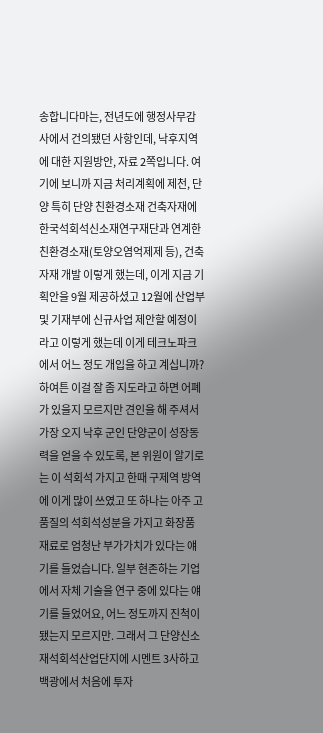송합니다마는, 전년도에 행정사무감사에서 건의됐던 사항인데, 낙후지역에 대한 지원방안, 자료 2쪽입니다. 여기에 보니까 지금 처리계획에 제천, 단양 특히 단양 친환경소재 건축자재에 한국석회석신소재연구재단과 연계한 친환경소재(토양오염억제제 등), 건축자재 개발 이렇게 했는데, 이게 지금 기획안을 9월 제공하셨고 12월에 산업부 및 기재부에 신규사업 제안할 예정이라고 이렇게 했는데 이게 테크노파크에서 어느 정도 개입을 하고 계십니까?
하여튼 이걸 잘 좀 지도라고 하면 어폐가 있을지 모르지만 견인을 해 주셔서 가장 오지 낙후 군인 단양군이 성장동력을 얻을 수 있도록, 본 위원이 알기로는 이 석회석 가지고 한때 구제역 방역에 이게 많이 쓰였고 또 하나는 아주 고품질의 석회석성분을 가지고 화장품 재료로 엄청난 부가가치가 있다는 얘기를 들었습니다. 일부 현존하는 기업에서 자체 기술을 연구 중에 있다는 얘기를 들었어요, 어느 정도까지 진척이 됐는지 모르지만. 그래서 그 단양신소재석회석산업단지에 시멘트 3사하고 백광에서 처음에 투자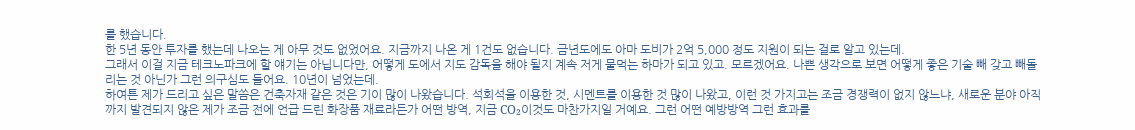를 했습니다.
한 5년 동안 투자를 했는데 나오는 게 아무 것도 없었어요. 지금까지 나온 게 1건도 없습니다. 금년도에도 아마 도비가 2억 5,000 정도 지원이 되는 걸로 알고 있는데.
그래서 이걸 지금 테크노파크에 할 얘기는 아닙니다만, 어떻게 도에서 지도 감독을 해야 될지 계속 저게 물먹는 하마가 되고 있고. 모르겠어요. 나쁜 생각으로 보면 어떻게 좋은 기술 빼 갖고 빼돌리는 것 아닌가 그런 의구심도 들어요. 10년이 넘었는데.
하여튼 제가 드리고 싶은 말씀은 건축자재 같은 것은 기이 많이 나왔습니다. 석회석을 이용한 것, 시멘트를 이용한 것 많이 나왔고, 이런 것 가지고는 조금 경쟁력이 없지 않느냐, 새로운 분야 아직까지 발견되지 않은 제가 조금 전에 언급 드린 화장품 재료라든가 어떤 방역, 지금 CO₂이것도 마찬가지일 거예요. 그런 어떤 예방방역 그런 효과를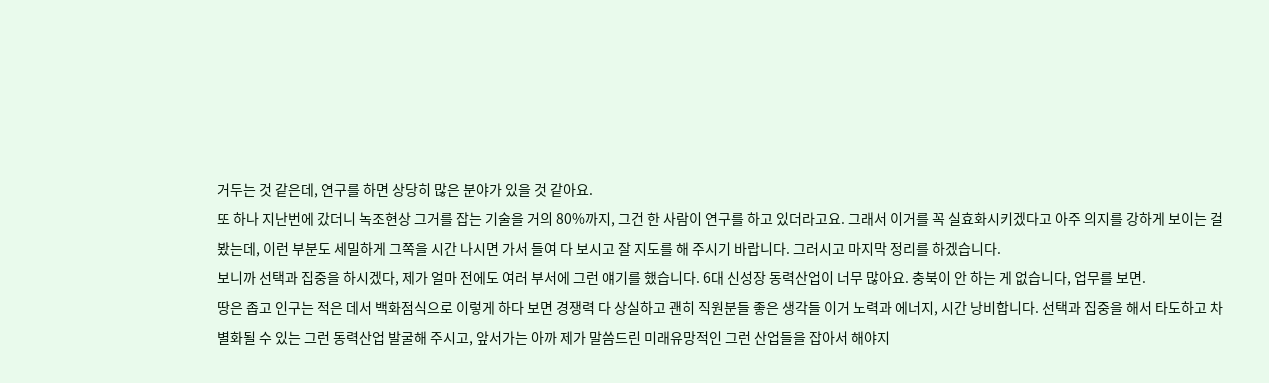거두는 것 같은데, 연구를 하면 상당히 많은 분야가 있을 것 같아요.
또 하나 지난번에 갔더니 녹조현상 그거를 잡는 기술을 거의 80%까지, 그건 한 사람이 연구를 하고 있더라고요. 그래서 이거를 꼭 실효화시키겠다고 아주 의지를 강하게 보이는 걸 봤는데, 이런 부분도 세밀하게 그쪽을 시간 나시면 가서 들여 다 보시고 잘 지도를 해 주시기 바랍니다. 그러시고 마지막 정리를 하겠습니다.
보니까 선택과 집중을 하시겠다, 제가 얼마 전에도 여러 부서에 그런 얘기를 했습니다. 6대 신성장 동력산업이 너무 많아요. 충북이 안 하는 게 없습니다, 업무를 보면.
땅은 좁고 인구는 적은 데서 백화점식으로 이렇게 하다 보면 경쟁력 다 상실하고 괜히 직원분들 좋은 생각들 이거 노력과 에너지, 시간 낭비합니다. 선택과 집중을 해서 타도하고 차별화될 수 있는 그런 동력산업 발굴해 주시고, 앞서가는 아까 제가 말씀드린 미래유망적인 그런 산업들을 잡아서 해야지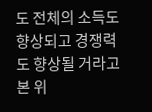도 전체의 소득도 향상되고 경쟁력도 향상될 거라고 본 위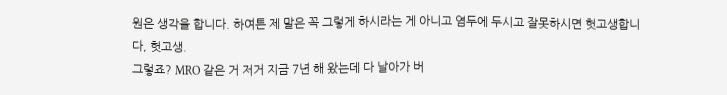원은 생각을 합니다. 하여튼 제 말은 꼭 그렇게 하시라는 게 아니고 염두에 두시고 잘못하시면 헛고생합니다, 헛고생.
그렇죠? MRO 같은 거 저거 지금 7년 해 왔는데 다 날아가 버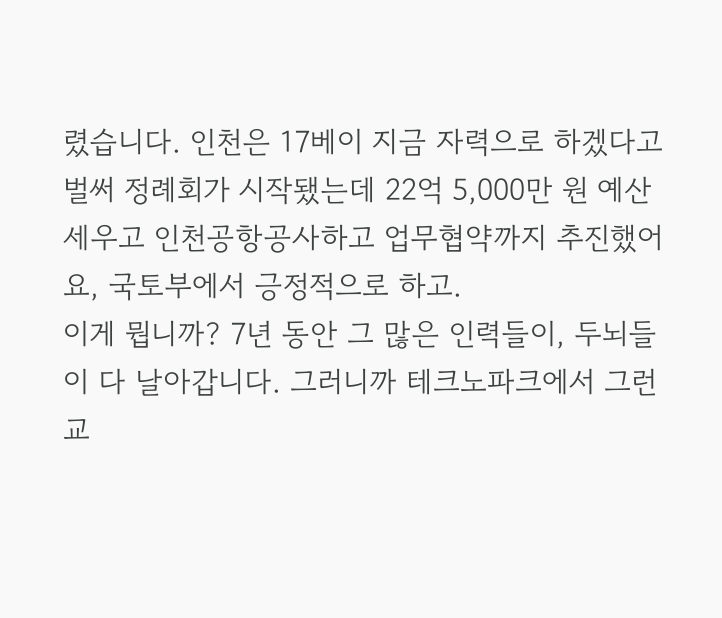렸습니다. 인천은 17베이 지금 자력으로 하겠다고 벌써 정례회가 시작됐는데 22억 5,000만 원 예산 세우고 인천공항공사하고 업무협약까지 추진했어요, 국토부에서 긍정적으로 하고.
이게 뭡니까? 7년 동안 그 많은 인력들이, 두뇌들이 다 날아갑니다. 그러니까 테크노파크에서 그런 교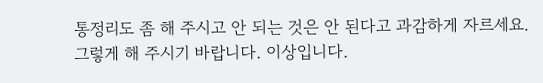통정리도 좀 해 주시고 안 되는 것은 안 된다고 과감하게 자르세요.
그렇게 해 주시기 바랍니다. 이상입니다.